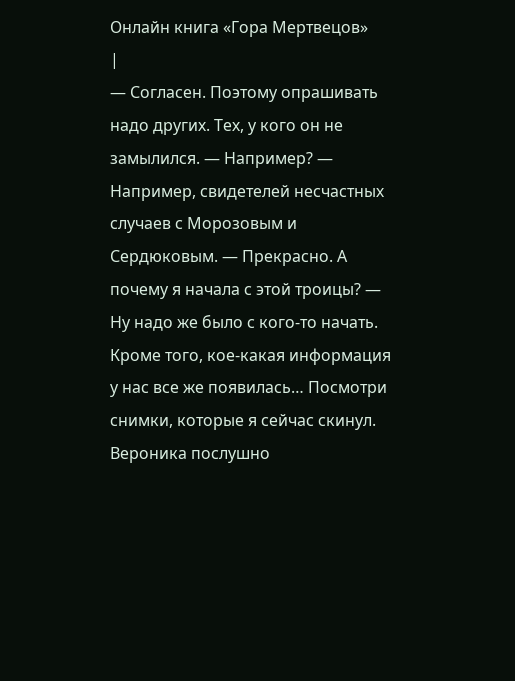Онлайн книга «Гора Мертвецов»
|
— Согласен. Поэтому опрашивать надо других. Тех, у кого он не замылился. — Например? — Например, свидетелей несчастных случаев с Морозовым и Сердюковым. — Прекрасно. А почему я начала с этой троицы? — Ну надо же было с кого-то начать. Кроме того, кое-какая информация у нас все же появилась… Посмотри снимки, которые я сейчас скинул. Вероника послушно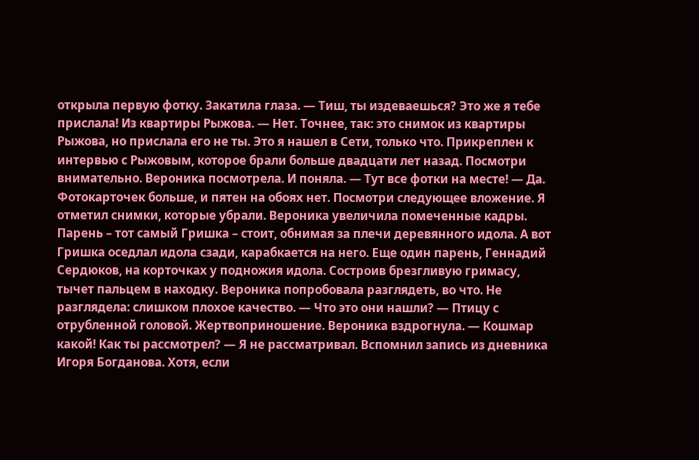открыла первую фотку. Закатила глаза. — Тиш, ты издеваешься? Это же я тебе прислала! Из квартиры Рыжова. — Нет. Точнее, так: это снимок из квартиры Рыжова, но прислала его не ты. Это я нашел в Сети, только что. Прикреплен к интервью с Рыжовым, которое брали больше двадцати лет назад. Посмотри внимательно. Вероника посмотрела. И поняла. — Тут все фотки на месте! — Да. Фотокарточек больше, и пятен на обоях нет. Посмотри следующее вложение. Я отметил снимки, которые убрали. Вероника увеличила помеченные кадры. Парень – тот самый Гришка – стоит, обнимая за плечи деревянного идола. А вот Гришка оседлал идола сзади, карабкается на него. Еще один парень, Геннадий Сердюков, на корточках у подножия идола. Состроив брезгливую гримасу, тычет пальцем в находку. Вероника попробовала разглядеть, во что. Не разглядела: слишком плохое качество. — Что это они нашли? — Птицу с отрубленной головой. Жертвоприношение. Вероника вздрогнула. — Кошмар какой! Как ты рассмотрел? — Я не рассматривал. Вспомнил запись из дневника Игоря Богданова. Хотя, если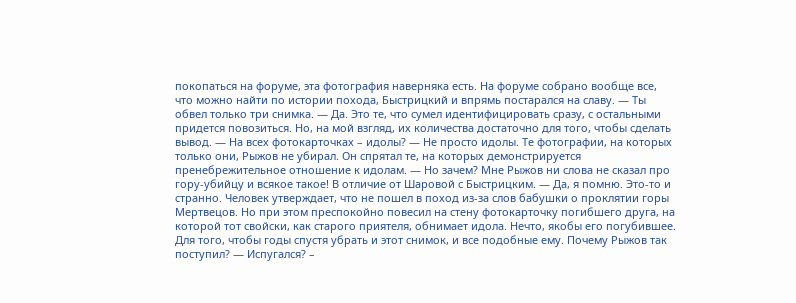покопаться на форуме, эта фотография наверняка есть. На форуме собрано вообще все, что можно найти по истории похода, Быстрицкий и впрямь постарался на славу. — Ты обвел только три снимка. — Да. Это те, что сумел идентифицировать сразу, с остальными придется повозиться. Но, на мой взгляд, их количества достаточно для того, чтобы сделать вывод. — На всех фотокарточках – идолы? — Не просто идолы. Те фотографии, на которых только они, Рыжов не убирал. Он спрятал те, на которых демонстрируется пренебрежительное отношение к идолам. — Но зачем? Мне Рыжов ни слова не сказал про гору-убийцу и всякое такое! В отличие от Шаровой с Быстрицким. — Да, я помню. Это-то и странно. Человек утверждает, что не пошел в поход из-за слов бабушки о проклятии горы Мертвецов. Но при этом преспокойно повесил на стену фотокарточку погибшего друга, на которой тот свойски, как старого приятеля, обнимает идола. Нечто, якобы его погубившее. Для того, чтобы годы спустя убрать и этот снимок, и все подобные ему. Почему Рыжов так поступил? — Испугался? –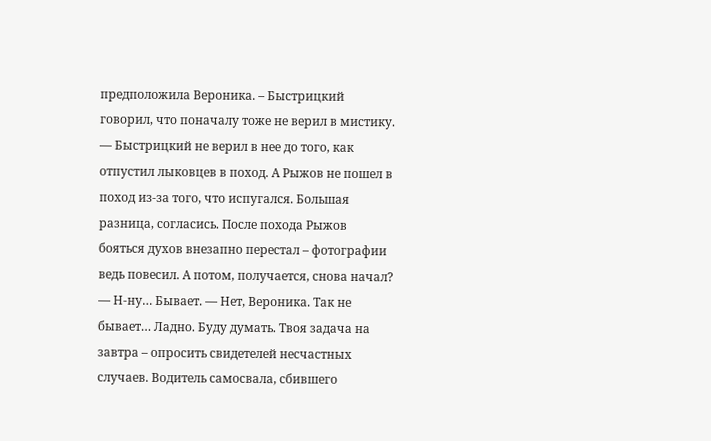предположила Вероника. – Быстрицкий говорил, что поначалу тоже не верил в мистику. — Быстрицкий не верил в нее до того, как отпустил лыковцев в поход. А Рыжов не пошел в поход из-за того, что испугался. Большая разница, согласись. После похода Рыжов бояться духов внезапно перестал – фотографии ведь повесил. А потом, получается, снова начал? — Н-ну… Бывает. — Нет, Вероника. Так не бывает… Ладно. Буду думать. Твоя задача на завтра – опросить свидетелей несчастных случаев. Водитель самосвала, сбившего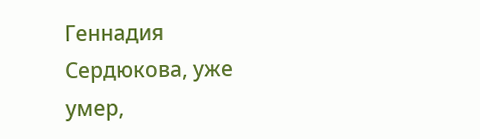Геннадия Сердюкова, уже умер,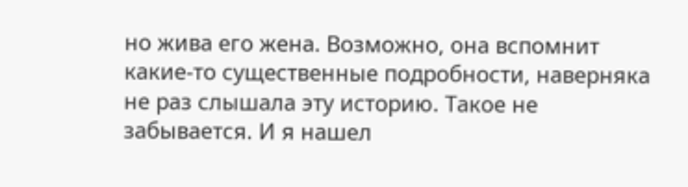но жива его жена. Возможно, она вспомнит какие-то существенные подробности, наверняка не раз слышала эту историю. Такое не забывается. И я нашел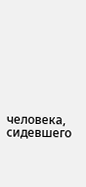человека, сидевшего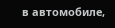в автомобиле,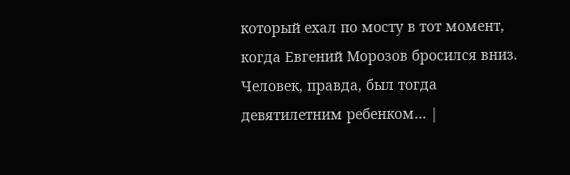который ехал по мосту в тот момент, когда Евгений Морозов бросился вниз. Человек, правда, был тогда девятилетним ребенком… |